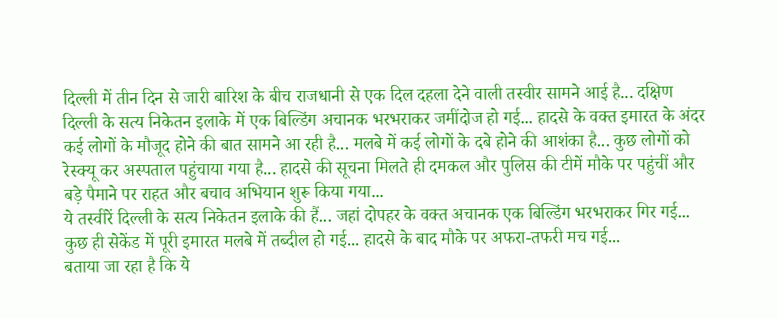दिल्ली में तीन दिन से जारी बारिश के बीच राजधानी से एक दिल दहला देने वाली तस्वीर सामने आई है... दक्षिण दिल्ली के सत्य निकेतन इलाके में एक बिल्डिंग अचानक भरभराकर जमींदोज हो गई... हादसे के वक्त इमारत के अंदर कई लोगों के मौजूद होने की बात सामने आ रही है... मलबे में कई लोगों के दबे होने की आशंका है... कुछ लोगों को रेस्क्यू कर अस्पताल पहुंचाया गया है... हादसे की सूचना मिलते ही दमकल और पुलिस की टीमें मौके पर पहुंचीं और बड़े पैमाने पर राहत और बचाव अभियान शुरू किया गया...
ये तस्वीरें दिल्ली के सत्य निकेतन इलाके की हैं... जहां दोपहर के वक्त अचानक एक बिल्डिंग भरभराकर गिर गई... कुछ ही सेकेंड में पूरी इमारत मलबे में तब्दील हो गई... हादसे के बाद मौके पर अफरा-तफरी मच गई...
बताया जा रहा है कि ये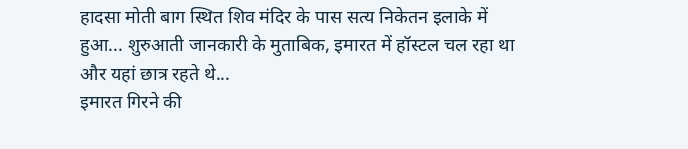हादसा मोती बाग स्थित शिव मंदिर के पास सत्य निकेतन इलाके में हुआ... शुरुआती जानकारी के मुताबिक, इमारत में हॉस्टल चल रहा था और यहां छात्र रहते थे...
इमारत गिरने की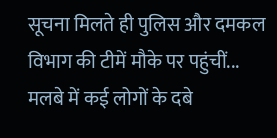सूचना मिलते ही पुलिस और दमकल विभाग की टीमें मौके पर पहुंचीं... मलबे में कई लोगों के दबे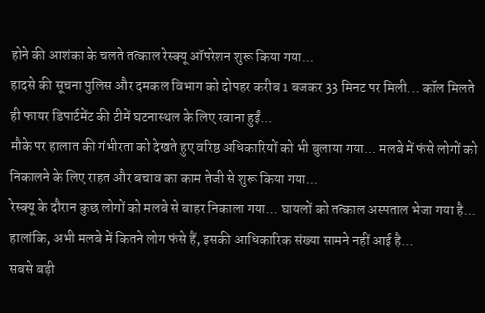होने की आशंका के चलते तत्काल रेस्क्यू ऑपरेशन शुरू किया गया...
हादसे की सूचना पुलिस और दमकल विभाग को दोपहर करीब 1 बजकर 33 मिनट पर मिली... कॉल मिलते ही फायर डिपार्टमेंट की टीमें घटनास्थल के लिए रवाना हुईं...
मौके पर हालात की गंभीरता को देखते हुए वरिष्ठ अधिकारियों को भी बुलाया गया... मलबे में फंसे लोगों को निकालने के लिए राहत और बचाव का काम तेजी से शुरू किया गया...
रेस्क्यू के दौरान कुछ लोगों को मलबे से बाहर निकाला गया... घायलों को तत्काल अस्पताल भेजा गया है... हालांकि, अभी मलबे में कितने लोग फंसे हैं, इसकी आधिकारिक संख्या सामने नहीं आई है...
सबसे बड़ी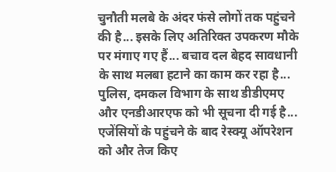चुनौती मलबे के अंदर फंसे लोगों तक पहुंचने की है... इसके लिए अतिरिक्त उपकरण मौके पर मंगाए गए हैं... बचाव दल बेहद सावधानी के साथ मलबा हटाने का काम कर रहा है...
पुलिस, दमकल विभाग के साथ डीडीएमए और एनडीआरएफ को भी सूचना दी गई है... एजेंसियों के पहुंचने के बाद रेस्क्यू ऑपरेशन को और तेज किए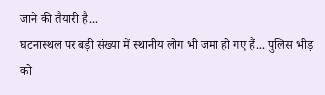जाने की तैयारी है...
घटनास्थल पर बड़ी संख्या में स्थानीय लोग भी जमा हो गए हैं... पुलिस भीड़ को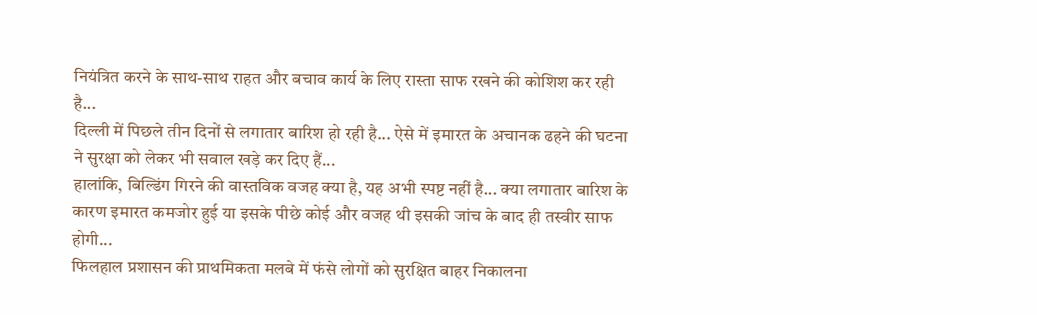नियंत्रित करने के साथ-साथ राहत और बचाव कार्य के लिए रास्ता साफ रखने की कोशिश कर रही है...
दिल्ली में पिछले तीन दिनों से लगातार बारिश हो रही है... ऐसे में इमारत के अचानक ढहने की घटना ने सुरक्षा को लेकर भी सवाल खड़े कर दिए हैं...
हालांकि, बिल्डिंग गिरने की वास्तविक वजह क्या है, यह अभी स्पष्ट नहीं है... क्या लगातार बारिश के कारण इमारत कमजोर हुई या इसके पीछे कोई और वजह थी इसकी जांच के बाद ही तस्वीर साफ होगी...
फिलहाल प्रशासन की प्राथमिकता मलबे में फंसे लोगों को सुरक्षित बाहर निकालना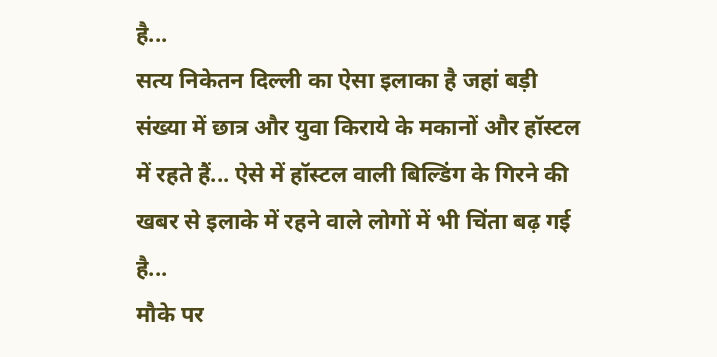है...
सत्य निकेतन दिल्ली का ऐसा इलाका है जहां बड़ी संख्या में छात्र और युवा किराये के मकानों और हॉस्टल में रहते हैं... ऐसे में हॉस्टल वाली बिल्डिंग के गिरने की खबर से इलाके में रहने वाले लोगों में भी चिंता बढ़ गई है...
मौके पर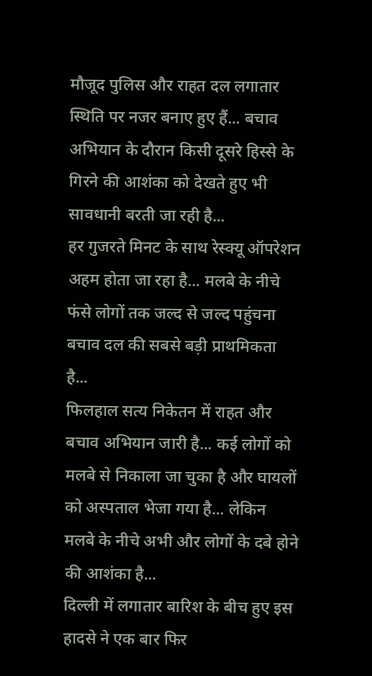मौजूद पुलिस और राहत दल लगातार स्थिति पर नजर बनाए हुए हैं... बचाव अभियान के दौरान किसी दूसरे हिस्से के गिरने की आशंका को देखते हुए भी सावधानी बरती जा रही है...
हर गुजरते मिनट के साथ रेस्क्यू ऑपरेशन अहम होता जा रहा है... मलबे के नीचे फंसे लोगों तक जल्द से जल्द पहुंचना बचाव दल की सबसे बड़ी प्राथमिकता है...
फिलहाल सत्य निकेतन में राहत और बचाव अभियान जारी है... कई लोगों को मलबे से निकाला जा चुका है और घायलों को अस्पताल भेजा गया है... लेकिन मलबे के नीचे अभी और लोगों के दबे होने की आशंका है...
दिल्ली में लगातार बारिश के बीच हुए इस हादसे ने एक बार फिर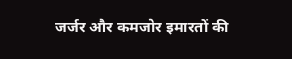जर्जर और कमजोर इमारतों की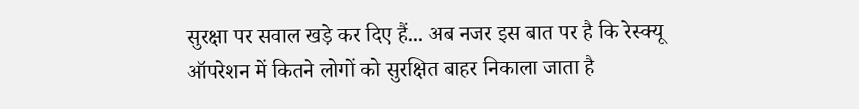सुरक्षा पर सवाल खड़े कर दिए हैं... अब नजर इस बात पर है कि रेस्क्यू ऑपरेशन में कितने लोगों को सुरक्षित बाहर निकाला जाता है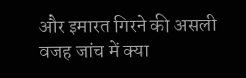और इमारत गिरने की असली वजह जांच में क्या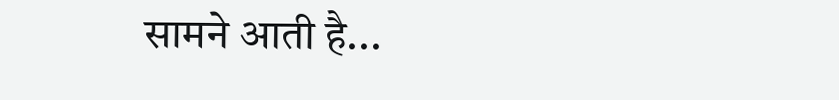सामने आती है...